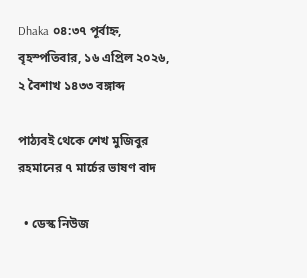Dhaka ০৪:৩৭ পূর্বাহ্ন, বৃহস্পতিবার, ১৬ এপ্রিল ২০২৬, ২ বৈশাখ ১৪৩৩ বঙ্গাব্দ

পাঠ্যবই থেকে শেখ মুজিবুর রহমানের ৭ মার্চের ভাষণ বাদ

  • ডেস্ক নিউজ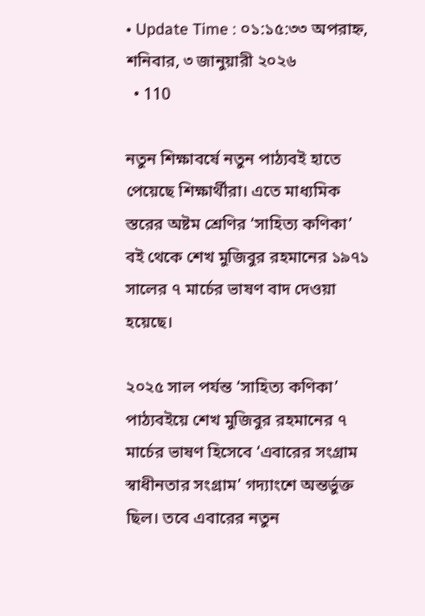• Update Time : ০১:১৫:৩৩ অপরাহ্ন, শনিবার, ৩ জানুয়ারী ২০২৬
  • 110

নতুন শিক্ষাবর্ষে নতুন পাঠ্যবই হাতে পেয়েছে শিক্ষার্থীরা। এতে মাধ্যমিক স্তরের অষ্টম শ্রেণির ‘সাহিত্য কণিকা’ বই থেকে শেখ মুজিবুর রহমানের ১৯৭১ সালের ৭ মার্চের ভাষণ বাদ দেওয়া হয়েছে।

২০২৫ সাল পর্যন্ত ‘সাহিত্য কণিকা’ পাঠ্যবইয়ে শেখ মুজিবুর রহমানের ৭ মার্চের ভাষণ হিসেবে ‘এবারের সংগ্রাম স্বাধীনতার সংগ্রাম’ গদ্যাংশে অন্তর্ভুক্ত ছিল। তবে এবারের নতুন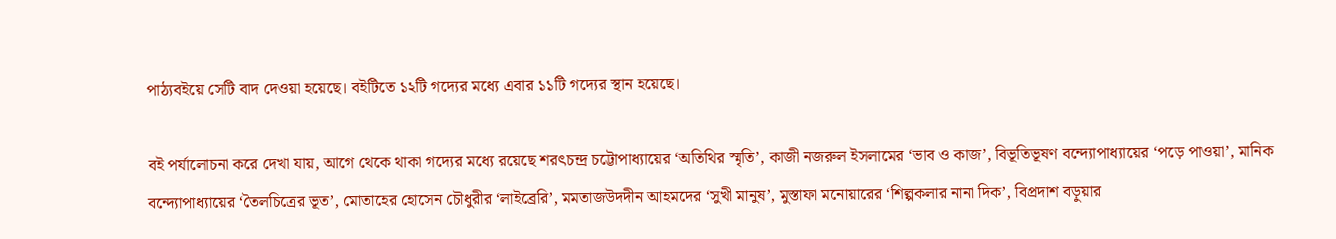পাঠ্যবইয়ে সেটি বাদ দেওয়া হয়েছে। বইটিতে ১২টি গদ্যের মধ্যে এবার ১১টি গদ্যের স্থান হয়েছে।

বই পর্যালোচনা করে দেখা যায়, আগে থেকে থাকা গদ্যের মধ্যে রয়েছে শরৎচন্দ্র চট্টোপাধ্যায়ের ‘অতিথির স্মৃতি’, কাজী নজরুল ইসলামের ‘ভাব ও কাজ’, বিভূতিভূষণ বন্দ্যোপাধ্যায়ের ‘পড়ে পাওয়া’, মানিক বন্দ্যোপাধ্যায়ের ‘তৈলচিত্রের ভূত’, মোতাহের হোসেন চৌধুরীর ‘লাইব্রেরি’, মমতাজউদদীন আহমদের ‘সুখী মানুষ’, মুস্তাফা মনোয়ারের ‘শিল্পকলার নানা দিক’, বিপ্রদাশ বড়ুয়ার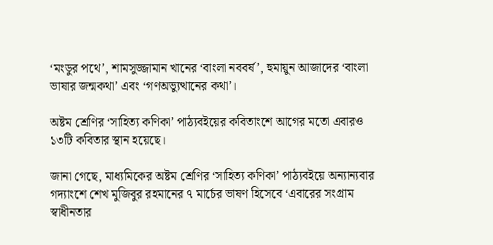‘মংডুর পথে’, শামসুজ্জামান খানের ‘বাংলা নববর্ষ’, হুমায়ুন আজাদের ‘বাংলা ভাষার জন্মকথা’ এবং ‘গণঅভ্যুত্থানের কথা’।

অষ্টম শ্রেণির ‘সাহিত্য কণিকা’ পাঠ্যবইয়ের কবিতাংশে আগের মতো এবারও ১৩টি কবিতার স্থান হয়েছে।

জানা গেছে, মাধ্যমিকের অষ্টম শ্রেণির ‘সাহিত্য কণিকা’ পাঠ্যবইয়ে অন্যান্যবার গদ্যাংশে শেখ মুজিবুর রহমানের ৭ মার্চের ভাষণ হিসেবে ‘এবারের সংগ্রাম স্বাধীনতার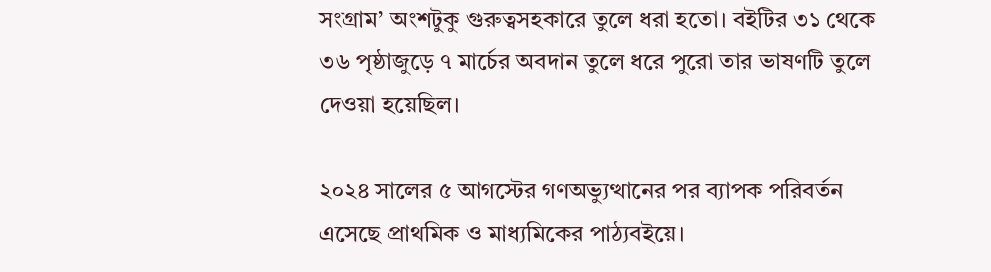সংগ্রাম’ অংশটুকু গুরুত্বসহকারে তুলে ধরা হতো। বইটির ৩১ থেকে ৩৬ পৃষ্ঠাজুড়ে ৭ মার্চের অবদান তুলে ধরে পুরো তার ভাষণটি তুলে দেওয়া হয়েছিল।

২০২৪ সালের ৫ আগস্টের গণঅভ্যুত্থানের পর ব্যাপক পরিবর্তন এসেছে প্রাথমিক ও মাধ্যমিকের পাঠ্যবইয়ে।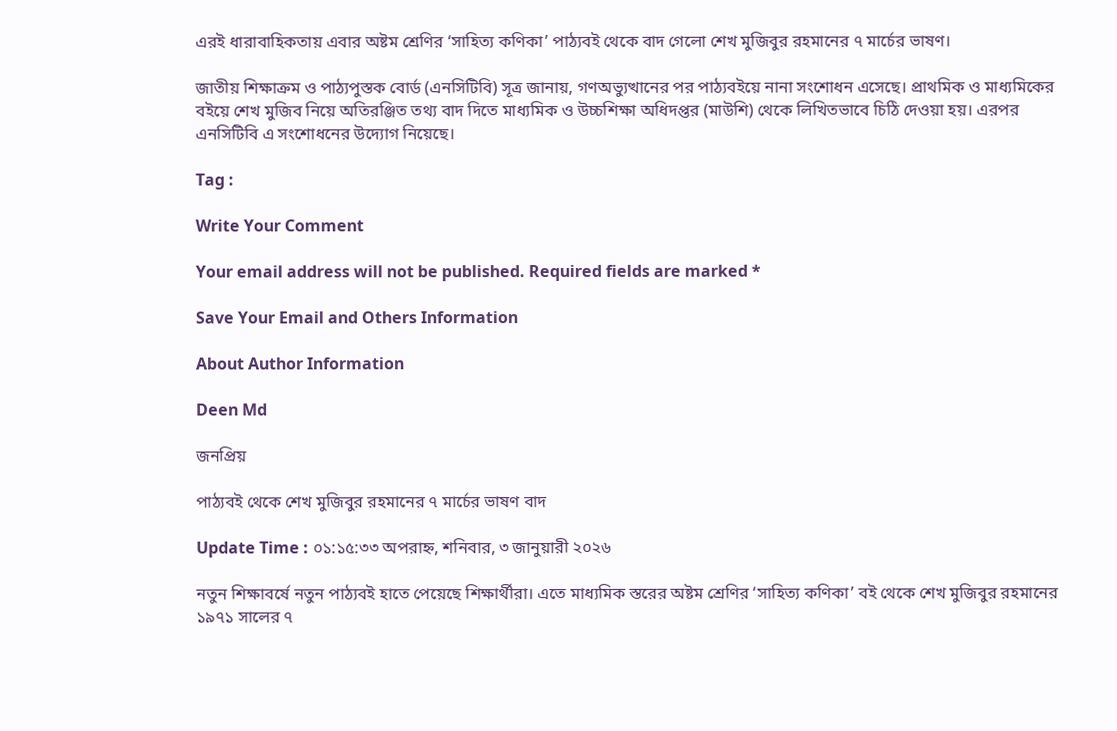এরই ধারাবাহিকতায় এবার অষ্টম শ্রেণির ‘সাহিত্য কণিকা’ পাঠ্যবই থেকে বাদ গেলো শেখ মুজিবুর রহমানের ৭ মার্চের ভাষণ।

জাতীয় শিক্ষাক্রম ও পাঠ্যপুস্তক বোর্ড (এনসিটিবি) সূত্র জানায়, গণঅভ্যুত্থানের পর পাঠ্যবইয়ে নানা সংশোধন এসেছে। প্রাথমিক ও মাধ্যমিকের বইয়ে শেখ মুজিব নিয়ে অতিরঞ্জিত তথ্য বাদ দিতে মাধ্যমিক ও উচ্চশিক্ষা অধিদপ্তর (মাউশি) থেকে লিখিতভাবে চিঠি দেওয়া হয়। এরপর এনসিটিবি এ সংশোধনের উদ্যোগ নিয়েছে।

Tag :

Write Your Comment

Your email address will not be published. Required fields are marked *

Save Your Email and Others Information

About Author Information

Deen Md

জনপ্রিয়

পাঠ্যবই থেকে শেখ মুজিবুর রহমানের ৭ মার্চের ভাষণ বাদ

Update Time : ০১:১৫:৩৩ অপরাহ্ন, শনিবার, ৩ জানুয়ারী ২০২৬

নতুন শিক্ষাবর্ষে নতুন পাঠ্যবই হাতে পেয়েছে শিক্ষার্থীরা। এতে মাধ্যমিক স্তরের অষ্টম শ্রেণির ‘সাহিত্য কণিকা’ বই থেকে শেখ মুজিবুর রহমানের ১৯৭১ সালের ৭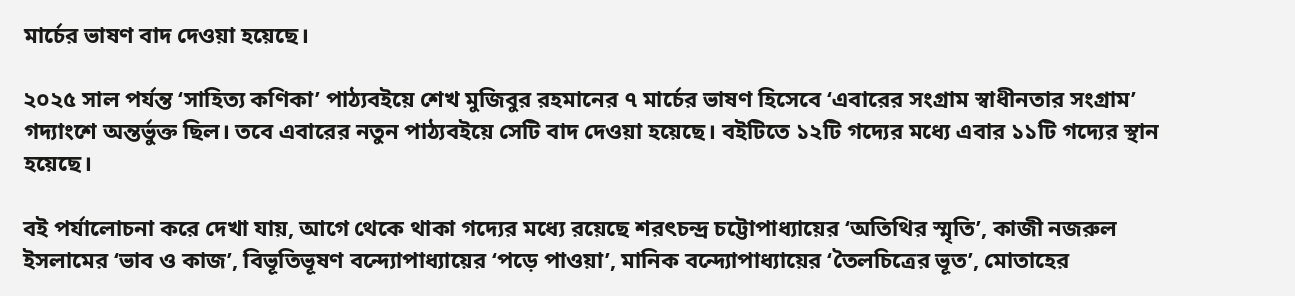মার্চের ভাষণ বাদ দেওয়া হয়েছে।

২০২৫ সাল পর্যন্ত ‘সাহিত্য কণিকা’ পাঠ্যবইয়ে শেখ মুজিবুর রহমানের ৭ মার্চের ভাষণ হিসেবে ‘এবারের সংগ্রাম স্বাধীনতার সংগ্রাম’ গদ্যাংশে অন্তর্ভুক্ত ছিল। তবে এবারের নতুন পাঠ্যবইয়ে সেটি বাদ দেওয়া হয়েছে। বইটিতে ১২টি গদ্যের মধ্যে এবার ১১টি গদ্যের স্থান হয়েছে।

বই পর্যালোচনা করে দেখা যায়, আগে থেকে থাকা গদ্যের মধ্যে রয়েছে শরৎচন্দ্র চট্টোপাধ্যায়ের ‘অতিথির স্মৃতি’, কাজী নজরুল ইসলামের ‘ভাব ও কাজ’, বিভূতিভূষণ বন্দ্যোপাধ্যায়ের ‘পড়ে পাওয়া’, মানিক বন্দ্যোপাধ্যায়ের ‘তৈলচিত্রের ভূত’, মোতাহের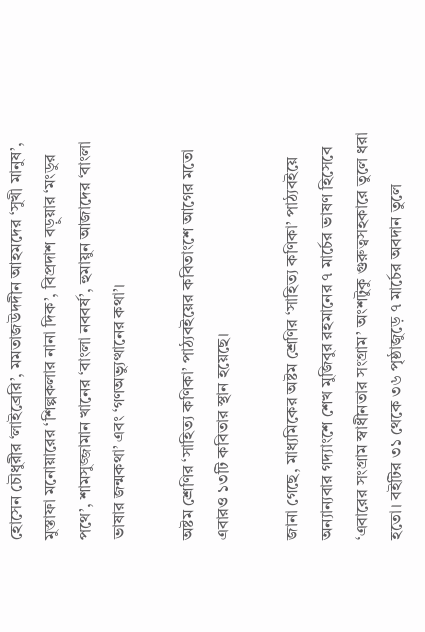হোসেন চৌধুরীর ‘লাইব্রেরি’, মমতাজউদদীন আহমদের ‘সুখী মানুষ’, মুস্তাফা মনোয়ারের ‘শিল্পকলার নানা দিক’, বিপ্রদাশ বড়ুয়ার ‘মংডুর পথে’, শামসুজ্জামান খানের ‘বাংলা নববর্ষ’, হুমায়ুন আজাদের ‘বাংলা ভাষার জন্মকথা’ এবং ‘গণঅভ্যুত্থানের কথা’।

অষ্টম শ্রেণির ‘সাহিত্য কণিকা’ পাঠ্যবইয়ের কবিতাংশে আগের মতো এবারও ১৩টি কবিতার স্থান হয়েছে।

জানা গেছে, মাধ্যমিকের অষ্টম শ্রেণির ‘সাহিত্য কণিকা’ পাঠ্যবইয়ে অন্যান্যবার গদ্যাংশে শেখ মুজিবুর রহমানের ৭ মার্চের ভাষণ হিসেবে ‘এবারের সংগ্রাম স্বাধীনতার সংগ্রাম’ অংশটুকু গুরুত্বসহকারে তুলে ধরা হতো। বইটির ৩১ থেকে ৩৬ পৃষ্ঠাজুড়ে ৭ মার্চের অবদান তুলে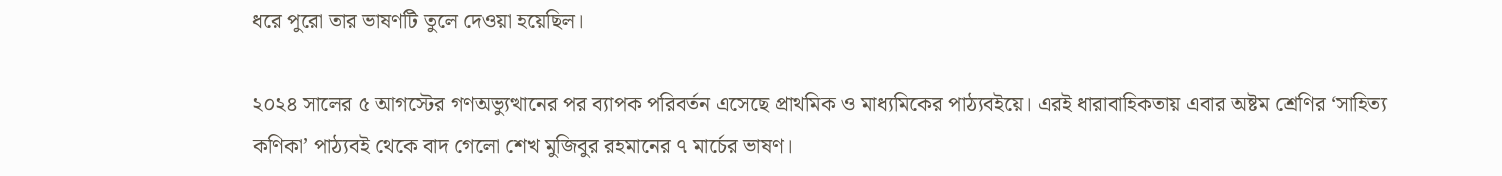ধরে পুরো তার ভাষণটি তুলে দেওয়া হয়েছিল।

২০২৪ সালের ৫ আগস্টের গণঅভ্যুত্থানের পর ব্যাপক পরিবর্তন এসেছে প্রাথমিক ও মাধ্যমিকের পাঠ্যবইয়ে। এরই ধারাবাহিকতায় এবার অষ্টম শ্রেণির ‘সাহিত্য কণিকা’ পাঠ্যবই থেকে বাদ গেলো শেখ মুজিবুর রহমানের ৭ মার্চের ভাষণ।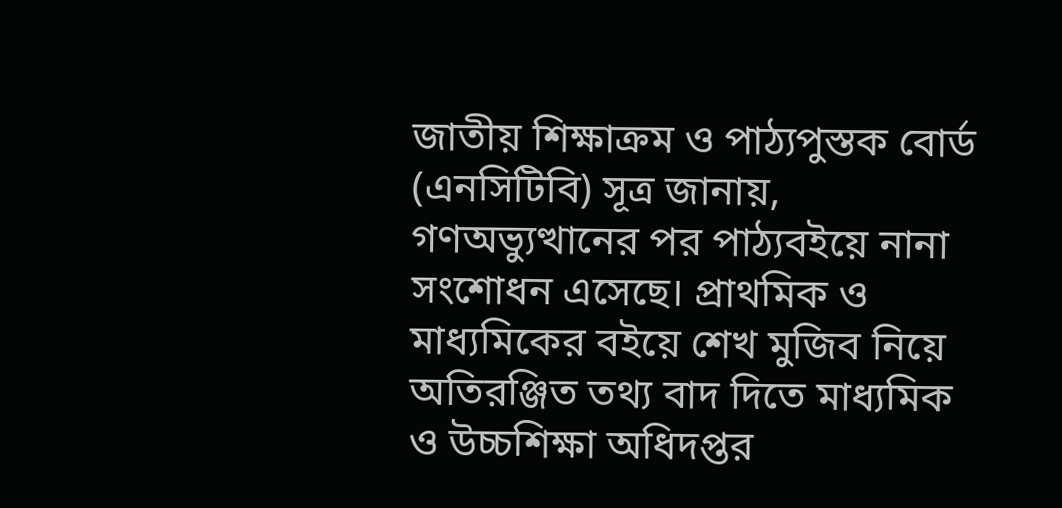জাতীয় শিক্ষাক্রম ও পাঠ্যপুস্তক বোর্ড (এনসিটিবি) সূত্র জানায়, গণঅভ্যুত্থানের পর পাঠ্যবইয়ে নানা সংশোধন এসেছে। প্রাথমিক ও মাধ্যমিকের বইয়ে শেখ মুজিব নিয়ে অতিরঞ্জিত তথ্য বাদ দিতে মাধ্যমিক ও উচ্চশিক্ষা অধিদপ্তর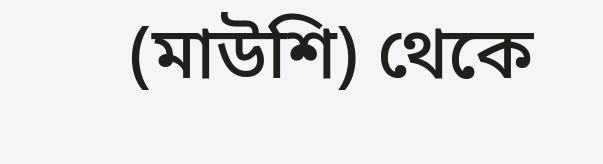(মাউশি) থেকে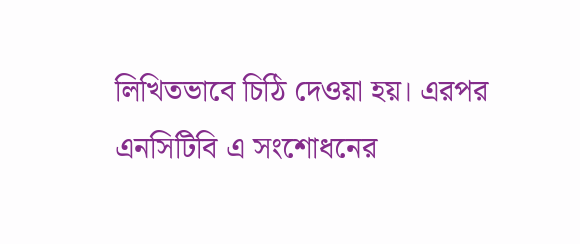লিখিতভাবে চিঠি দেওয়া হয়। এরপর এনসিটিবি এ সংশোধনের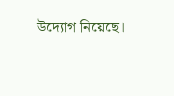উদ্যোগ নিয়েছে।